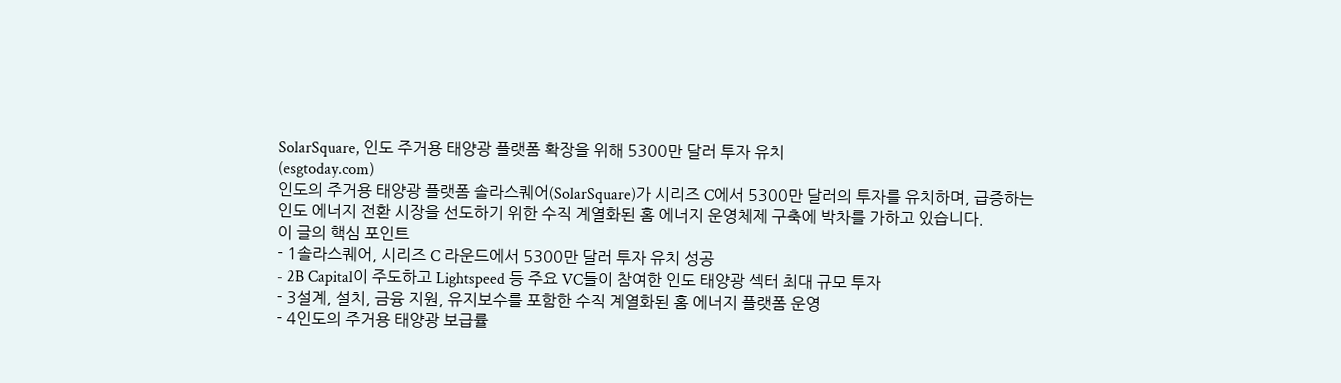SolarSquare, 인도 주거용 태양광 플랫폼 확장을 위해 5300만 달러 투자 유치
(esgtoday.com)
인도의 주거용 태양광 플랫폼 솔라스퀘어(SolarSquare)가 시리즈 C에서 5300만 달러의 투자를 유치하며, 급증하는 인도 에너지 전환 시장을 선도하기 위한 수직 계열화된 홈 에너지 운영체제 구축에 박차를 가하고 있습니다.
이 글의 핵심 포인트
- 1솔라스퀘어, 시리즈 C 라운드에서 5300만 달러 투자 유치 성공
- 2B Capital이 주도하고 Lightspeed 등 주요 VC들이 참여한 인도 태양광 섹터 최대 규모 투자
- 3설계, 설치, 금융 지원, 유지보수를 포함한 수직 계열화된 홈 에너지 플랫폼 운영
- 4인도의 주거용 태양광 보급률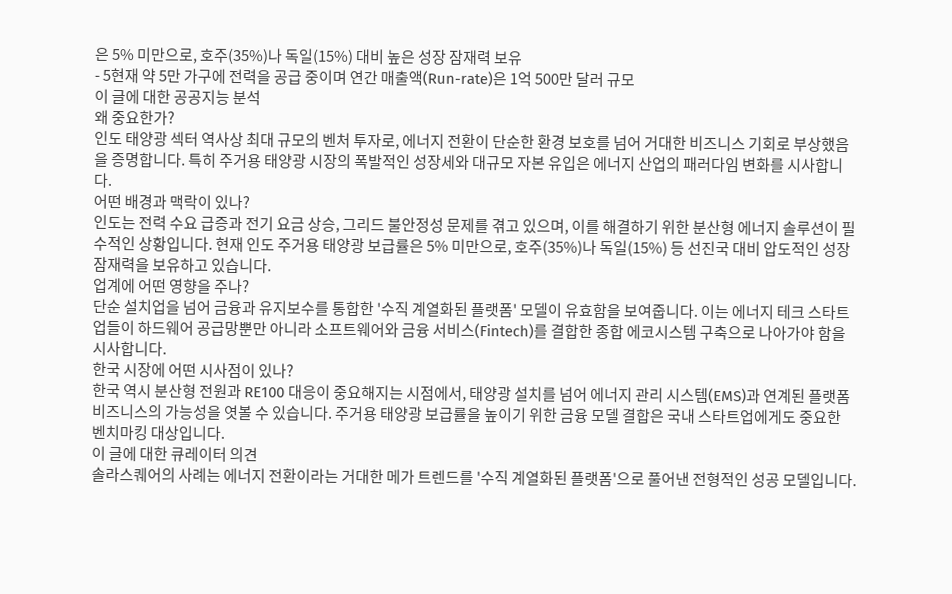은 5% 미만으로, 호주(35%)나 독일(15%) 대비 높은 성장 잠재력 보유
- 5현재 약 5만 가구에 전력을 공급 중이며 연간 매출액(Run-rate)은 1억 500만 달러 규모
이 글에 대한 공공지능 분석
왜 중요한가?
인도 태양광 섹터 역사상 최대 규모의 벤처 투자로, 에너지 전환이 단순한 환경 보호를 넘어 거대한 비즈니스 기회로 부상했음을 증명합니다. 특히 주거용 태양광 시장의 폭발적인 성장세와 대규모 자본 유입은 에너지 산업의 패러다임 변화를 시사합니다.
어떤 배경과 맥락이 있나?
인도는 전력 수요 급증과 전기 요금 상승, 그리드 불안정성 문제를 겪고 있으며, 이를 해결하기 위한 분산형 에너지 솔루션이 필수적인 상황입니다. 현재 인도 주거용 태양광 보급률은 5% 미만으로, 호주(35%)나 독일(15%) 등 선진국 대비 압도적인 성장 잠재력을 보유하고 있습니다.
업계에 어떤 영향을 주나?
단순 설치업을 넘어 금융과 유지보수를 통합한 '수직 계열화된 플랫폼' 모델이 유효함을 보여줍니다. 이는 에너지 테크 스타트업들이 하드웨어 공급망뿐만 아니라 소프트웨어와 금융 서비스(Fintech)를 결합한 종합 에코시스템 구축으로 나아가야 함을 시사합니다.
한국 시장에 어떤 시사점이 있나?
한국 역시 분산형 전원과 RE100 대응이 중요해지는 시점에서, 태양광 설치를 넘어 에너지 관리 시스템(EMS)과 연계된 플랫폼 비즈니스의 가능성을 엿볼 수 있습니다. 주거용 태양광 보급률을 높이기 위한 금융 모델 결합은 국내 스타트업에게도 중요한 벤치마킹 대상입니다.
이 글에 대한 큐레이터 의견
솔라스퀘어의 사례는 에너지 전환이라는 거대한 메가 트렌드를 '수직 계열화된 플랫폼'으로 풀어낸 전형적인 성공 모델입니다.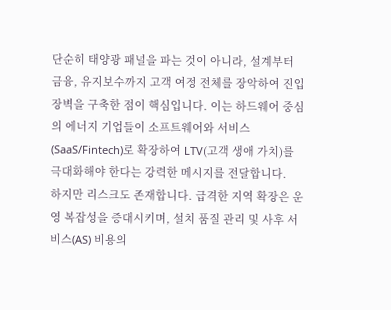단순히 태양광 패널을 파는 것이 아니라, 설계부터 금융, 유지보수까지 고객 여정 전체를 장악하여 진입 장벽을 구축한 점이 핵심입니다. 이는 하드웨어 중심의 에너지 기업들이 소프트웨어와 서비스(SaaS/Fintech)로 확장하여 LTV(고객 생애 가치)를 극대화해야 한다는 강력한 메시지를 전달합니다.
하지만 리스크도 존재합니다. 급격한 지역 확장은 운영 복잡성을 증대시키며, 설치 품질 관리 및 사후 서비스(AS) 비용의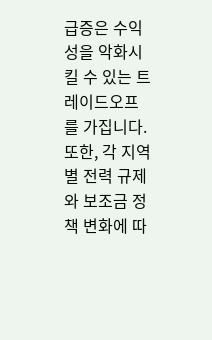급증은 수익성을 악화시킬 수 있는 트레이드오프를 가집니다. 또한, 각 지역별 전력 규제와 보조금 정책 변화에 따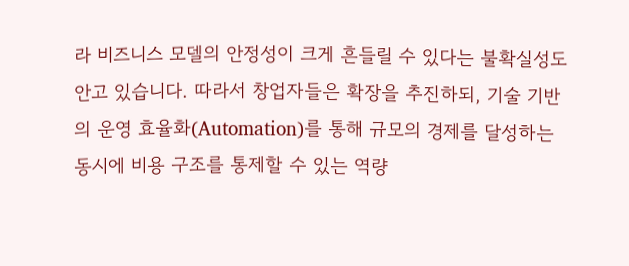라 비즈니스 모델의 안정성이 크게 흔들릴 수 있다는 불확실성도 안고 있습니다. 따라서 창업자들은 확장을 추진하되, 기술 기반의 운영 효율화(Automation)를 통해 규모의 경제를 달성하는 동시에 비용 구조를 통제할 수 있는 역량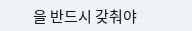을 반드시 갖춰야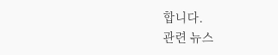합니다.
관련 뉴스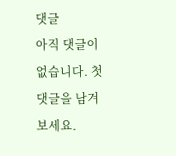댓글
아직 댓글이 없습니다. 첫 댓글을 남겨보세요.